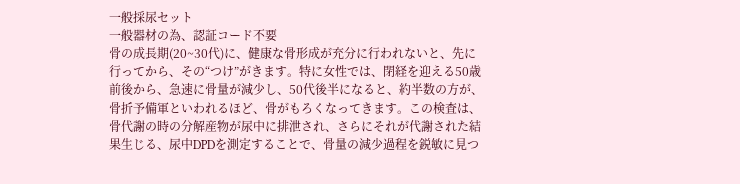一般採尿セット
一般器材の為、認証コード不要
骨の成長期(20~30代)に、健康な骨形成が充分に行われないと、先に行ってから、その“つけ”がきます。特に女性では、閉経を迎える50歳前後から、急速に骨量が減少し、50代後半になると、約半数の方が、骨折予備軍といわれるほど、骨がもろくなってきます。この検査は、骨代謝の時の分解産物が尿中に排泄され、さらにそれが代謝された結果生じる、尿中DPDを測定することで、骨量の減少過程を鋭敏に見つ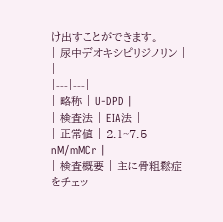け出すことができます。
| 尿中デオキシピリジノリン | |
|---|---|
| 略称 | U-DPD |
| 検査法 | EIA法 |
| 正常値 | 2.1~7.5 nM/mMCr |
| 検査概要 | 主に骨粗鬆症をチェッ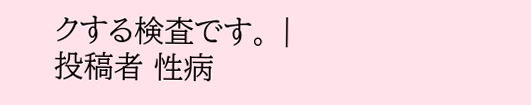クする検査です。 |
投稿者 性病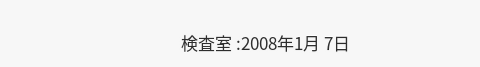検査室 :2008年1月 7日